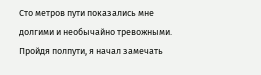Сто метров пути показались мне долгими и необычайно тревожными. Пройдя полпути, я начал замечать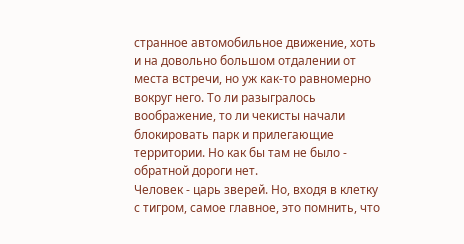странное автомобильное движение, хоть и на довольно большом отдалении от места встречи, но уж как-то равномерно вокруг него. То ли разыгралось воображение, то ли чекисты начали блокировать парк и прилегающие территории. Но как бы там не было - обратной дороги нет.
Человек - царь зверей. Но, входя в клетку с тигром, самое главное, это помнить, что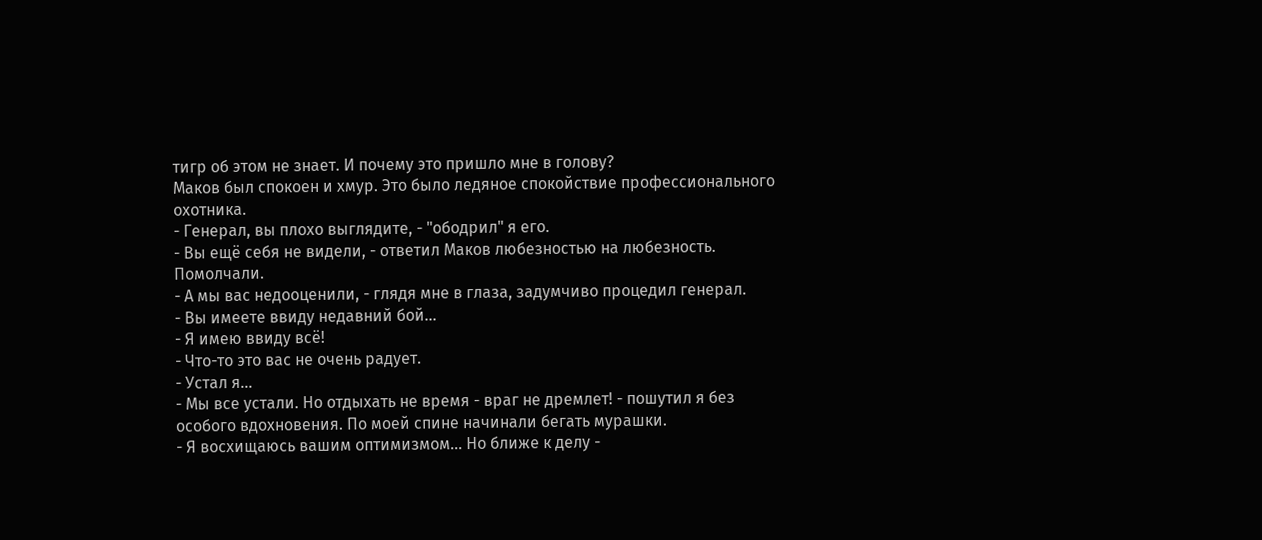тигр об этом не знает. И почему это пришло мне в голову?
Маков был спокоен и хмур. Это было ледяное спокойствие профессионального охотника.
- Генерал, вы плохо выглядите, - "ободрил" я его.
- Вы ещё себя не видели, - ответил Маков любезностью на любезность.
Помолчали.
- А мы вас недооценили, - глядя мне в глаза, задумчиво процедил генерал.
- Вы имеете ввиду недавний бой...
- Я имею ввиду всё!
- Что-то это вас не очень радует.
- Устал я...
- Мы все устали. Но отдыхать не время - враг не дремлет! - пошутил я без особого вдохновения. По моей спине начинали бегать мурашки.
- Я восхищаюсь вашим оптимизмом... Но ближе к делу -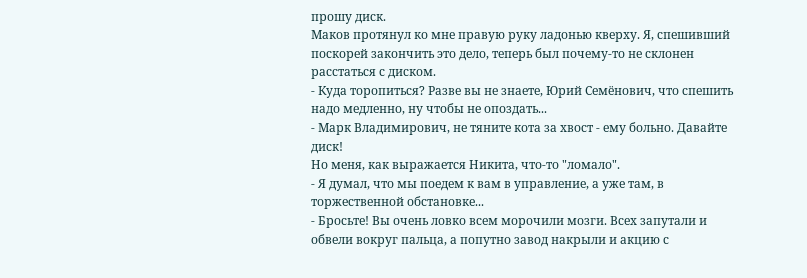прошу диск.
Маков протянул ко мне правую руку ладонью кверху. Я, спешивший поскорей закончить это дело, теперь был почему-то не склонен расстаться с диском.
- Куда торопиться? Разве вы не знаете, Юрий Семёнович, что спешить надо медленно, ну чтобы не опоздать...
- Марк Владимирович, не тяните кота за хвост - ему больно. Давайте диск!
Но меня, как выражается Никита, что-то "ломало".
- Я думал, что мы поедем к вам в управление, а уже там, в торжественной обстановке...
- Бросьте! Вы очень ловко всем морочили мозги. Всех запутали и обвели вокруг пальца, а попутно завод накрыли и акцию с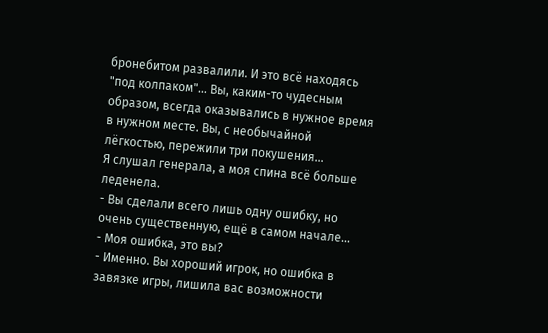бронебитом развалили. И это всё находясь "под колпаком"... Вы, каким-то чудесным образом, всегда оказывались в нужное время в нужном месте. Вы, с необычайной лёгкостью, пережили три покушения...
Я слушал генерала, а моя спина всё больше леденела.
- Вы сделали всего лишь одну ошибку, но очень существенную, ещё в самом начале...
- Моя ошибка, это вы?
- Именно. Вы хороший игрок, но ошибка в завязке игры, лишила вас возможности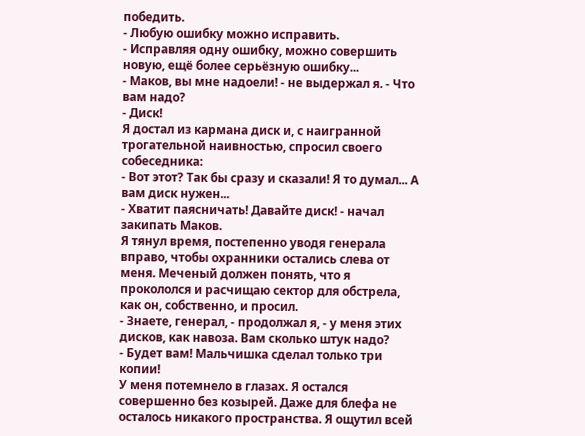победить.
- Любую ошибку можно исправить.
- Исправляя одну ошибку, можно совершить новую, ещё более серьёзную ошибку...
- Маков, вы мне надоели! - не выдержал я. - Что вам надо?
- Диск!
Я достал из кармана диск и, с наигранной трогательной наивностью, спросил своего собеседника:
- Вот этот? Так бы сразу и сказали! Я то думал... А вам диск нужен...
- Хватит паясничать! Давайте диск! - начал закипать Маков.
Я тянул время, постепенно уводя генерала вправо, чтобы охранники остались слева от меня. Меченый должен понять, что я прокололся и расчищаю сектор для обстрела, как он, собственно, и просил.
- Знаете, генерал, - продолжал я, - у меня этих дисков, как навоза. Вам сколько штук надо?
- Будет вам! Мальчишка сделал только три копии!
У меня потемнело в глазах. Я остался совершенно без козырей. Даже для блефа не осталось никакого пространства. Я ощутил всей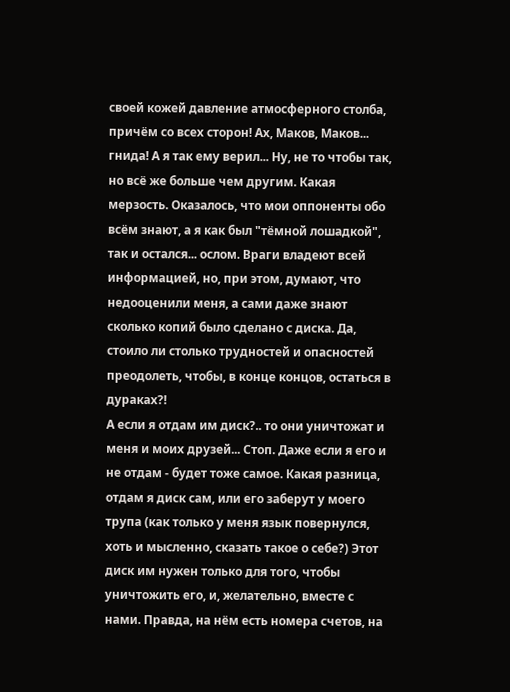своей кожей давление атмосферного столба, причём со всех сторон! Ах, Маков, Маков... гнида! А я так ему верил... Ну, не то чтобы так, но всё же больше чем другим. Какая мерзость. Оказалось, что мои оппоненты обо всём знают, а я как был "тёмной лошадкой", так и остался... ослом. Враги владеют всей информацией, но, при этом, думают, что недооценили меня, а сами даже знают сколько копий было сделано с диска. Да, стоило ли столько трудностей и опасностей преодолеть, чтобы, в конце концов, остаться в дураках?!
А если я отдам им диск?.. то они уничтожат и меня и моих друзей... Стоп. Даже если я его и не отдам - будет тоже самое. Какая разница, отдам я диск сам, или его заберут у моего трупа (как только у меня язык повернулся, хоть и мысленно, сказать такое о себе?) Этот диск им нужен только для того, чтобы уничтожить его, и, желательно, вместе с нами. Правда, на нём есть номера счетов, на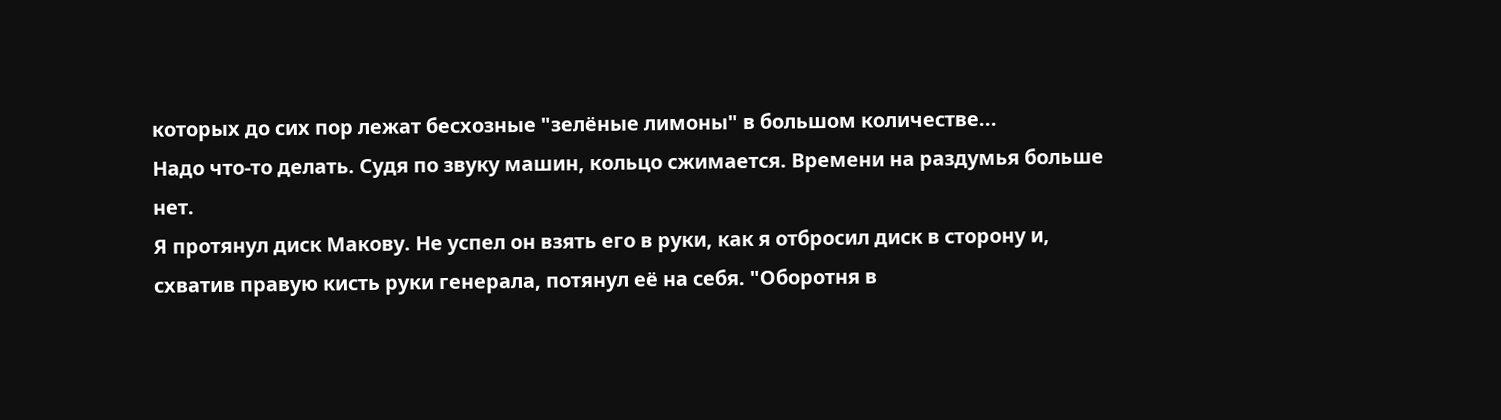которых до сих пор лежат бесхозные "зелёные лимоны" в большом количестве...
Надо что-то делать. Судя по звуку машин, кольцо сжимается. Времени на раздумья больше нет.
Я протянул диск Макову. Не успел он взять его в руки, как я отбросил диск в сторону и, схватив правую кисть руки генерала, потянул её на себя. "Оборотня в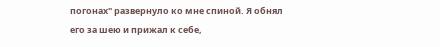погонах" развернуло ко мне спиной. Я обнял его за шею и прижал к себе,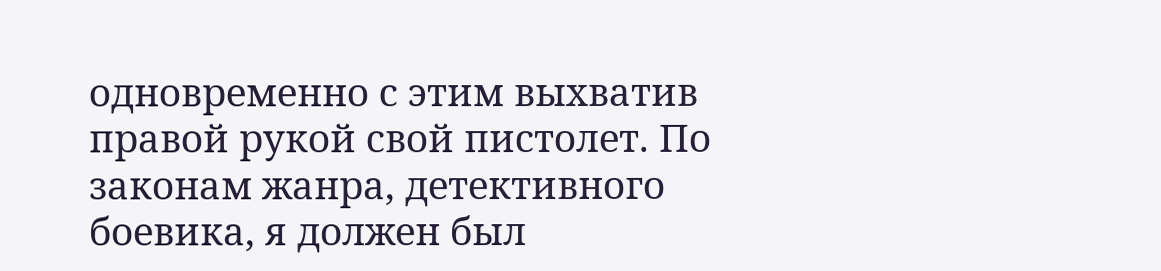одновременно с этим выхватив правой рукой свой пистолет. По законам жанра, детективного боевика, я должен был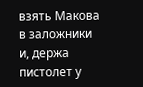взять Макова в заложники и, держа пистолет у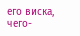его виска, чего-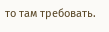то там требовать.